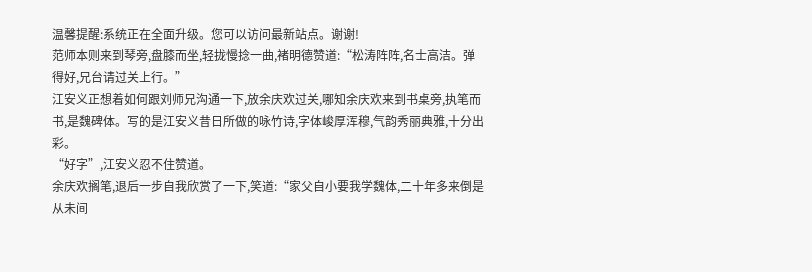温馨提醒:系统正在全面升级。您可以访问最新站点。谢谢!
范师本则来到琴旁,盘膝而坐,轻拢慢捻一曲,褚明德赞道:“松涛阵阵,名士高洁。弹得好,兄台请过关上行。”
江安义正想着如何跟刘师兄沟通一下,放余庆欢过关,哪知余庆欢来到书桌旁,执笔而书,是魏碑体。写的是江安义昔日所做的咏竹诗,字体峻厚浑穆,气韵秀丽典雅,十分出彩。
“好字”,江安义忍不住赞道。
余庆欢搁笔,退后一步自我欣赏了一下,笑道:“家父自小要我学魏体,二十年多来倒是从未间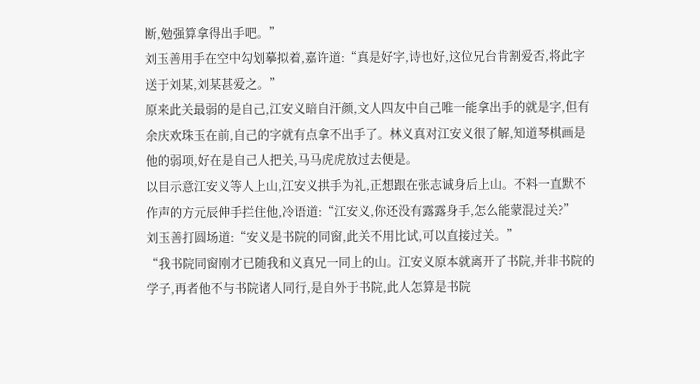断,勉强算拿得出手吧。”
刘玉善用手在空中勾划摹拟着,嘉许道:“真是好字,诗也好,这位兄台肯割爱否,将此字送于刘某,刘某甚爱之。”
原来此关最弱的是自己,江安义暗自汗颜,文人四友中自己唯一能拿出手的就是字,但有余庆欢珠玉在前,自己的字就有点拿不出手了。林义真对江安义很了解,知道琴棋画是他的弱项,好在是自己人把关,马马虎虎放过去便是。
以目示意江安义等人上山,江安义拱手为礼,正想跟在张志诚身后上山。不料一直默不作声的方元辰伸手拦住他,冷语道:“江安义,你还没有露露身手,怎么能蒙混过关?”
刘玉善打圆场道:“安义是书院的同窗,此关不用比试,可以直接过关。”
“我书院同窗刚才已随我和义真兄一同上的山。江安义原本就离开了书院,并非书院的学子,再者他不与书院诸人同行,是自外于书院,此人怎算是书院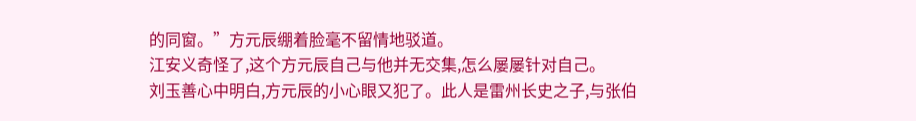的同窗。”方元辰绷着脸毫不留情地驳道。
江安义奇怪了,这个方元辰自己与他并无交集,怎么屡屡针对自己。
刘玉善心中明白,方元辰的小心眼又犯了。此人是雷州长史之子,与张伯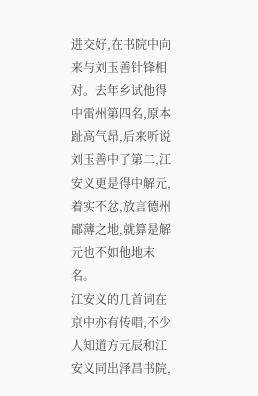进交好,在书院中向来与刘玉善针锋相对。去年乡试他得中雷州第四名,原本趾高气昂,后来听说刘玉善中了第二,江安义更是得中解元,着实不忿,放言德州鄙薄之地,就算是解元也不如他地末名。
江安义的几首词在京中亦有传唱,不少人知道方元辰和江安义同出泽昌书院,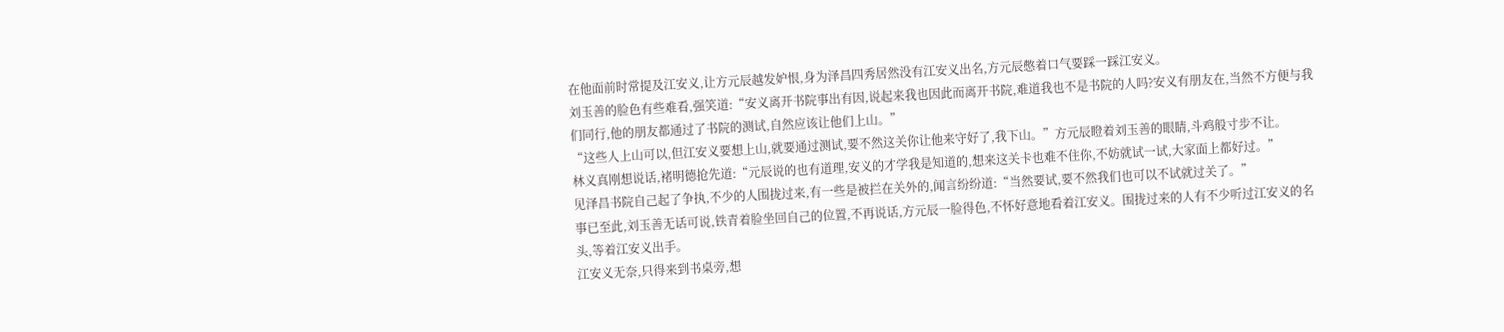在他面前时常提及江安义,让方元辰越发妒恨,身为泽昌四秀居然没有江安义出名,方元辰憋着口气要踩一踩江安义。
刘玉善的脸色有些难看,强笑道:“安义离开书院事出有因,说起来我也因此而离开书院,难道我也不是书院的人吗?安义有朋友在,当然不方便与我们同行,他的朋友都通过了书院的测试,自然应该让他们上山。”
“这些人上山可以,但江安义要想上山,就要通过测试,要不然这关你让他来守好了,我下山。”方元辰瞪着刘玉善的眼睛,斗鸡般寸步不让。
林义真刚想说话,褚明德抢先道:“元辰说的也有道理,安义的才学我是知道的,想来这关卡也难不住你,不妨就试一试,大家面上都好过。”
见泽昌书院自己起了争执,不少的人围拢过来,有一些是被拦在关外的,闻言纷纷道:“当然要试,要不然我们也可以不试就过关了。”
事已至此,刘玉善无话可说,铁青着脸坐回自己的位置,不再说话,方元辰一脸得色,不怀好意地看着江安义。围拢过来的人有不少听过江安义的名头,等着江安义出手。
江安义无奈,只得来到书桌旁,想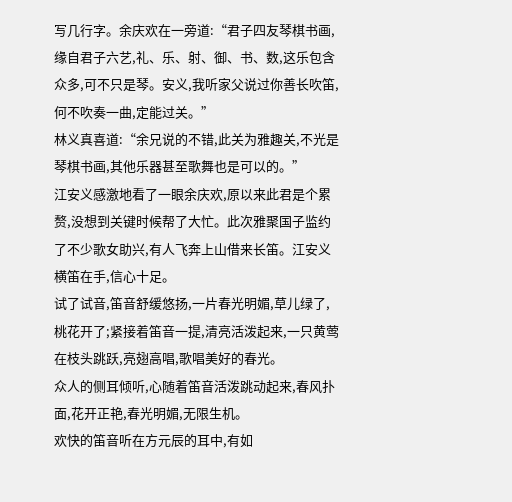写几行字。余庆欢在一旁道:“君子四友琴棋书画,缘自君子六艺,礼、乐、射、御、书、数,这乐包含众多,可不只是琴。安义,我听家父说过你善长吹笛,何不吹奏一曲,定能过关。”
林义真喜道:“余兄说的不错,此关为雅趣关,不光是琴棋书画,其他乐器甚至歌舞也是可以的。”
江安义感激地看了一眼余庆欢,原以来此君是个累赘,没想到关键时候帮了大忙。此次雅聚国子监约了不少歌女助兴,有人飞奔上山借来长笛。江安义横笛在手,信心十足。
试了试音,笛音舒缓悠扬,一片春光明媚,草儿绿了,桃花开了;紧接着笛音一提,清亮活泼起来,一只黄莺在枝头跳跃,亮翅高唱,歌唱美好的春光。
众人的侧耳倾听,心随着笛音活泼跳动起来,春风扑面,花开正艳,春光明媚,无限生机。
欢快的笛音听在方元辰的耳中,有如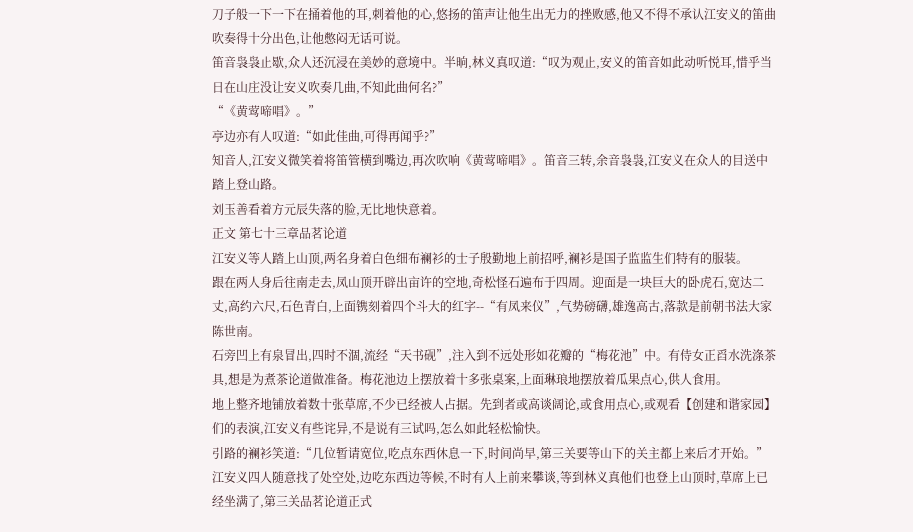刀子般一下一下在捅着他的耳,刺着他的心,悠扬的笛声让他生出无力的挫败感,他又不得不承认江安义的笛曲吹奏得十分出色,让他憋闷无话可说。
笛音袅袅止歇,众人还沉浸在美妙的意境中。半晌,林义真叹道:“叹为观止,安义的笛音如此动听悦耳,惜乎当日在山庄没让安义吹奏几曲,不知此曲何名?”
“《黄莺啼唱》。”
亭边亦有人叹道:“如此佳曲,可得再闻乎?”
知音人,江安义微笑着将笛管横到嘴边,再次吹响《黄莺啼唱》。笛音三转,余音袅袅,江安义在众人的目送中踏上登山路。
刘玉善看着方元辰失落的脸,无比地快意着。
正文 第七十三章品茗论道
江安义等人踏上山顶,两名身着白色细布襕衫的士子殷勤地上前招呼,襕衫是国子监监生们特有的服装。
跟在两人身后往南走去,凤山顶开辟出亩许的空地,奇松怪石遍布于四周。迎面是一块巨大的卧虎石,宽达二丈,高约六尺,石色青白,上面镌刻着四个斗大的红字--“有凤来仪”,气势磅礴,雄逸高古,落款是前朝书法大家陈世南。
石旁凹上有泉冒出,四时不涸,流经“天书砚”,注入到不远处形如花瓣的“梅花池”中。有侍女正舀水洗涤茶具,想是为煮茶论道做准备。梅花池边上摆放着十多张桌案,上面琳琅地摆放着瓜果点心,供人食用。
地上整齐地铺放着数十张草席,不少已经被人占据。先到者或高谈阔论,或食用点心,或观看【创建和谐家园】们的表演,江安义有些诧异,不是说有三试吗,怎么如此轻松愉快。
引路的襕衫笑道:“几位暂请宽位,吃点东西休息一下,时间尚早,第三关要等山下的关主都上来后才开始。”
江安义四人随意找了处空处,边吃东西边等候,不时有人上前来攀谈,等到林义真他们也登上山顶时,草席上已经坐满了,第三关品茗论道正式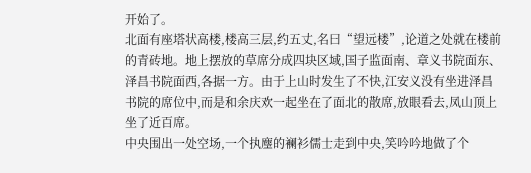开始了。
北面有座塔状高楼,楼高三层,约五丈,名曰“望远楼”,论道之处就在楼前的青砖地。地上摆放的草席分成四块区域,国子监面南、章义书院面东、泽昌书院面西,各据一方。由于上山时发生了不快,江安义没有坐进泽昌书院的席位中,而是和余庆欢一起坐在了面北的散席,放眼看去,凤山顶上坐了近百席。
中央围出一处空场,一个执麈的襕衫儒士走到中央,笑吟吟地做了个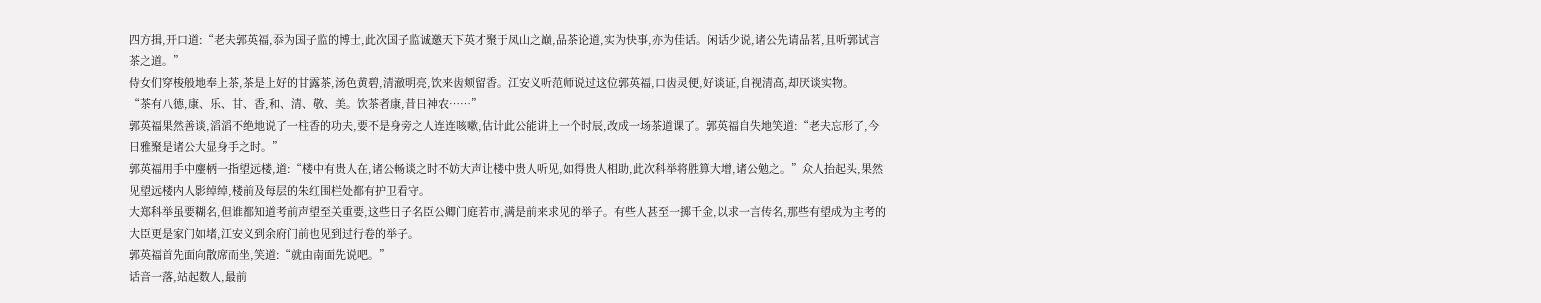四方揖,开口道:“老夫郭英福,忝为国子监的博士,此次国子监诚邀天下英才聚于凤山之巅,品茶论道,实为快事,亦为佳话。闲话少说,诸公先请品茗,且听郭试言茶之道。”
侍女们穿梭般地奉上茶,茶是上好的甘露茶,汤色黄碧,清澈明亮,饮来齿颊留香。江安义听范师说过这位郭英福,口齿灵便,好谈证,自视清高,却厌谈实物。
“茶有八德,康、乐、甘、香,和、清、敬、美。饮茶者康,昔日神农……”
郭英福果然善谈,滔滔不绝地说了一柱香的功夫,要不是身旁之人连连咳嗽,估计此公能讲上一个时辰,改成一场茶道课了。郭英福自失地笑道:“老夫忘形了,今日雅聚是诸公大显身手之时。”
郭英福用手中麈柄一指望远楼,道:“楼中有贵人在,诸公畅谈之时不妨大声让楼中贵人听见,如得贵人相助,此次科举将胜算大增,诸公勉之。”众人抬起头,果然见望远楼内人影绰绰,楼前及每层的朱红围栏处都有护卫看守。
大郑科举虽要糊名,但谁都知道考前声望至关重要,这些日子名臣公卿门庭若市,满是前来求见的举子。有些人甚至一掷千金,以求一言传名,那些有望成为主考的大臣更是家门如堵,江安义到余府门前也见到过行卷的举子。
郭英福首先面向散席而坐,笑道:“就由南面先说吧。”
话音一落,站起数人,最前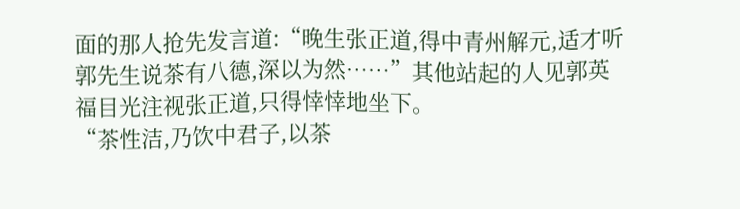面的那人抢先发言道:“晚生张正道,得中青州解元,适才听郭先生说茶有八德,深以为然……”其他站起的人见郭英福目光注视张正道,只得悻悻地坐下。
“茶性洁,乃饮中君子,以茶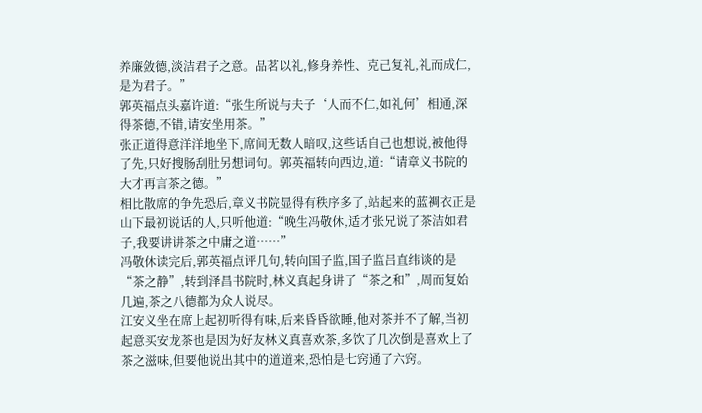养廉敛德,淡洁君子之意。品茗以礼,修身养性、克己复礼,礼而成仁,是为君子。”
郭英福点头嘉许道:“张生所说与夫子‘人而不仁,如礼何’相通,深得茶德,不错,请安坐用茶。”
张正道得意洋洋地坐下,席间无数人暗叹,这些话自己也想说,被他得了先,只好搜肠刮肚另想词句。郭英福转向西边,道:“请章义书院的大才再言茶之德。”
相比散席的争先恐后,章义书院显得有秩序多了,站起来的蓝裯衣正是山下最初说话的人,只听他道:“晚生冯敬休,适才张兄说了茶洁如君子,我要讲讲茶之中庸之道……”
冯敬休读完后,郭英福点评几句,转向国子监,国子监吕直纬谈的是“茶之静”,转到泽昌书院时,林义真起身讲了“茶之和”,周而复始几遍,茶之八德都为众人说尽。
江安义坐在席上起初听得有味,后来昏昏欲睡,他对茶并不了解,当初起意买安龙茶也是因为好友林义真喜欢茶,多饮了几次倒是喜欢上了茶之滋味,但要他说出其中的道道来,恐怕是七窍通了六窍。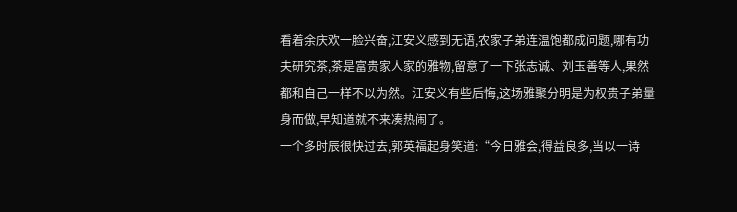看着余庆欢一脸兴奋,江安义感到无语,农家子弟连温饱都成问题,哪有功夫研究茶,茶是富贵家人家的雅物,留意了一下张志诚、刘玉善等人,果然都和自己一样不以为然。江安义有些后悔,这场雅聚分明是为权贵子弟量身而做,早知道就不来凑热闹了。
一个多时辰很快过去,郭英福起身笑道:“今日雅会,得益良多,当以一诗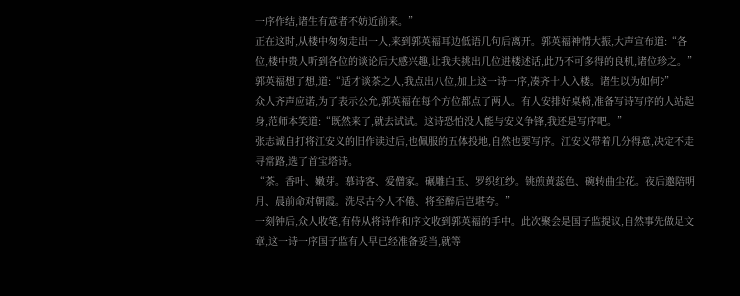一序作结,诸生有意者不妨近前来。”
正在这时,从楼中匆匆走出一人,来到郭英福耳边低语几句后离开。郭英福神情大振,大声宣布道:“各位,楼中贵人听到各位的谈论后大感兴趣,让我夫挑出几位进楼述话,此乃不可多得的良机,诸位珍之。”
郭英福想了想,道:“适才谈茶之人,我点出八位,加上这一诗一序,凑齐十人入楼。诸生以为如何?”
众人齐声应诺,为了表示公允,郭英福在每个方位都点了两人。有人安排好桌椅,准备写诗写序的人站起身,范师本笑道:“既然来了,就去试试。这诗恐怕没人能与安义争锋,我还是写序吧。”
张志诚自打将江安义的旧作读过后,也佩服的五体投地,自然也要写序。江安义带着几分得意,决定不走寻常路,选了首宝塔诗。
“茶。香叶、嫩芽。慕诗客、爱僧家。碾雕白玉、罗织红纱。铫煎黄蕊色、碗转曲尘花。夜后邀陪明月、晨前命对朝霞。洗尽古今人不倦、将至醉后岂堪夸。”
一刻钟后,众人收笔,有侍从将诗作和序文收到郭英福的手中。此次聚会是国子监提议,自然事先做足文章,这一诗一序国子监有人早已经准备妥当,就等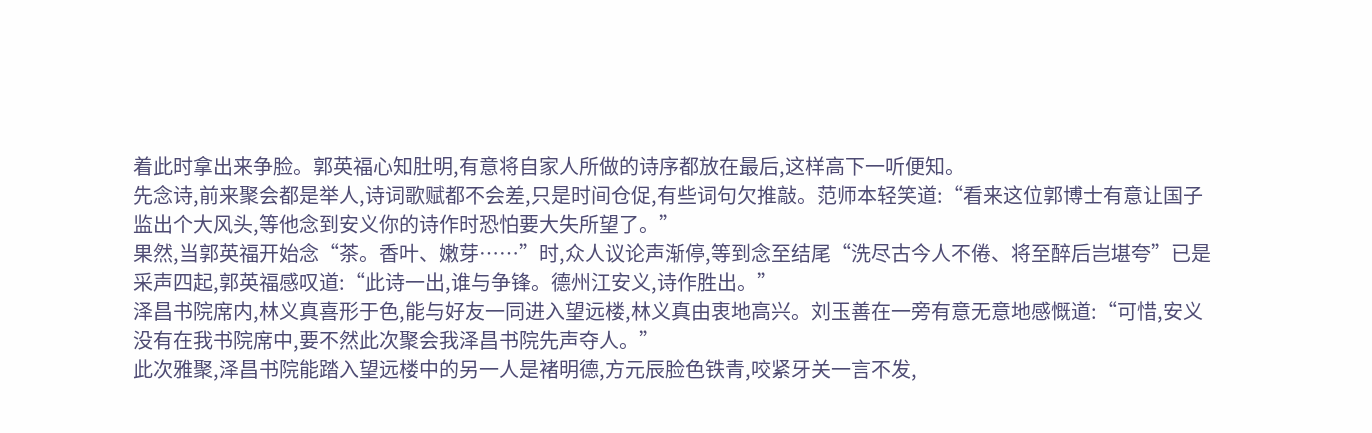着此时拿出来争脸。郭英福心知肚明,有意将自家人所做的诗序都放在最后,这样高下一听便知。
先念诗,前来聚会都是举人,诗词歌赋都不会差,只是时间仓促,有些词句欠推敲。范师本轻笑道:“看来这位郭博士有意让国子监出个大风头,等他念到安义你的诗作时恐怕要大失所望了。”
果然,当郭英福开始念“茶。香叶、嫩芽……”时,众人议论声渐停,等到念至结尾“洗尽古今人不倦、将至醉后岂堪夸”已是采声四起,郭英福感叹道:“此诗一出,谁与争锋。德州江安义,诗作胜出。”
泽昌书院席内,林义真喜形于色,能与好友一同进入望远楼,林义真由衷地高兴。刘玉善在一旁有意无意地感慨道:“可惜,安义没有在我书院席中,要不然此次聚会我泽昌书院先声夺人。”
此次雅聚,泽昌书院能踏入望远楼中的另一人是褚明德,方元辰脸色铁青,咬紧牙关一言不发,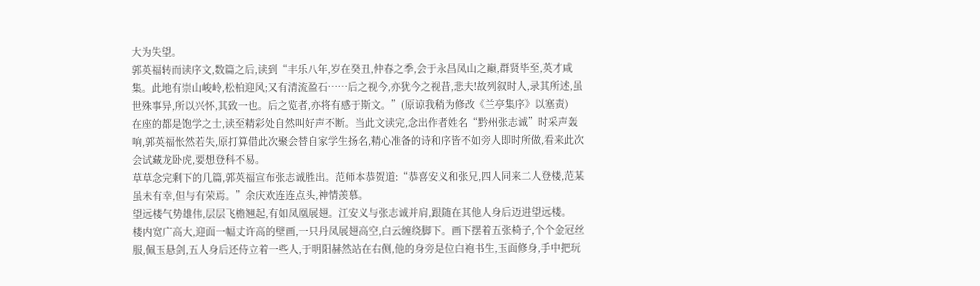大为失望。
郭英福转而读序文,数篇之后,读到“丰乐八年,岁在癸丑,仲春之季,会于永昌凤山之巅,群贤毕至,英才咸集。此地有崇山峻岭,松柏迎风;又有清流盈石……后之视今,亦犹今之视昔,悲夫!故列叙时人,录其所述,虽世殊事异,所以兴怀,其致一也。后之览者,亦将有感于斯文。”(原谅我稍为修改《兰亭集序》以塞责)
在座的都是饱学之士,读至精彩处自然叫好声不断。当此文读完,念出作者姓名“黔州张志诚”时采声轰响,郭英福怅然若失,原打算借此次聚会替自家学生扬名,精心准备的诗和序皆不如旁人即时所做,看来此次会试藏龙卧虎,要想登科不易。
草草念完剩下的几篇,郭英福宣布张志诚胜出。范师本恭贺道:“恭喜安义和张兄,四人同来二人登楼,范某虽未有幸,但与有荣焉。”余庆欢连连点头,神情羡慕。
望远楼气势雄伟,层层飞檐翘起,有如凤凰展翅。江安义与张志诚并肩,跟随在其他人身后迈进望远楼。
楼内宽广高大,迎面一幅丈许高的壁画,一只丹凤展翅高空,白云缠绕脚下。画下摆着五张椅子,个个金冠丝服,佩玉悬剑,五人身后还侍立着一些人,于明阳赫然站在右侧,他的身旁是位白袍书生,玉面修身,手中把玩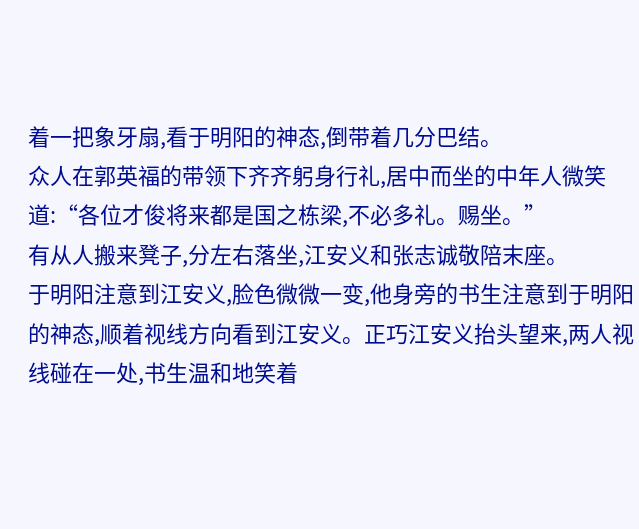着一把象牙扇,看于明阳的神态,倒带着几分巴结。
众人在郭英福的带领下齐齐躬身行礼,居中而坐的中年人微笑道:“各位才俊将来都是国之栋梁,不必多礼。赐坐。”
有从人搬来凳子,分左右落坐,江安义和张志诚敬陪末座。
于明阳注意到江安义,脸色微微一变,他身旁的书生注意到于明阳的神态,顺着视线方向看到江安义。正巧江安义抬头望来,两人视线碰在一处,书生温和地笑着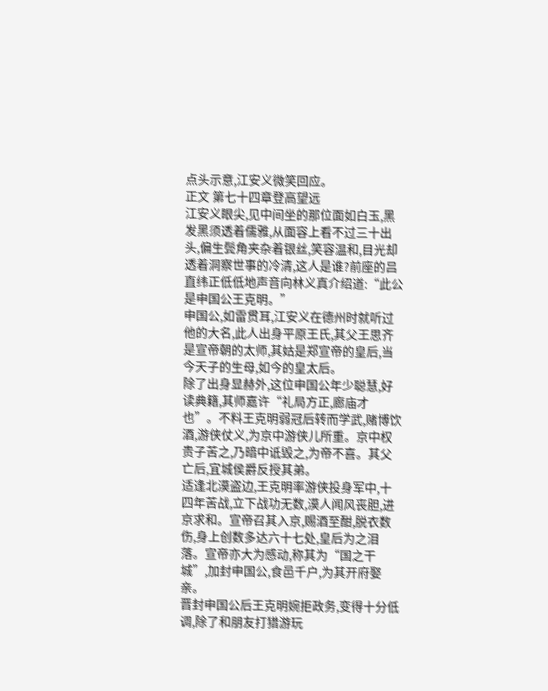点头示意,江安义微笑回应。
正文 第七十四章登高望远
江安义眼尖,见中间坐的那位面如白玉,黑发黑须透着儒雅,从面容上看不过三十出头,偏生鬓角夹杂着银丝,笑容温和,目光却透着洞察世事的冷清,这人是谁?前座的吕直纬正低低地声音向林义真介绍道:“此公是申国公王克明。”
申国公,如雷贯耳,江安义在德州时就听过他的大名,此人出身平原王氏,其父王思齐是宣帝朝的太师,其姑是郑宣帝的皇后,当今天子的生母,如今的皇太后。
除了出身显赫外,这位申国公年少聪慧,好读典籍,其师嘉许“礼局方正,廊庙才也”。不料王克明弱冠后转而学武,赌博饮酒,游侠仗义,为京中游侠儿所重。京中权贵子苦之,乃暗中诋毁之,为帝不喜。其父亡后,宜城侯爵反授其弟。
适逢北漠盗边,王克明率游侠投身军中,十四年苦战,立下战功无数,漠人闻风丧胆,进京求和。宣帝召其入京,赐酒至酣,脱衣数伤,身上创数多达六十七处,皇后为之泪落。宣帝亦大为感动,称其为“国之干城”,加封申国公,食邑千户,为其开府娶亲。
晋封申国公后王克明婉拒政务,变得十分低调,除了和朋友打猎游玩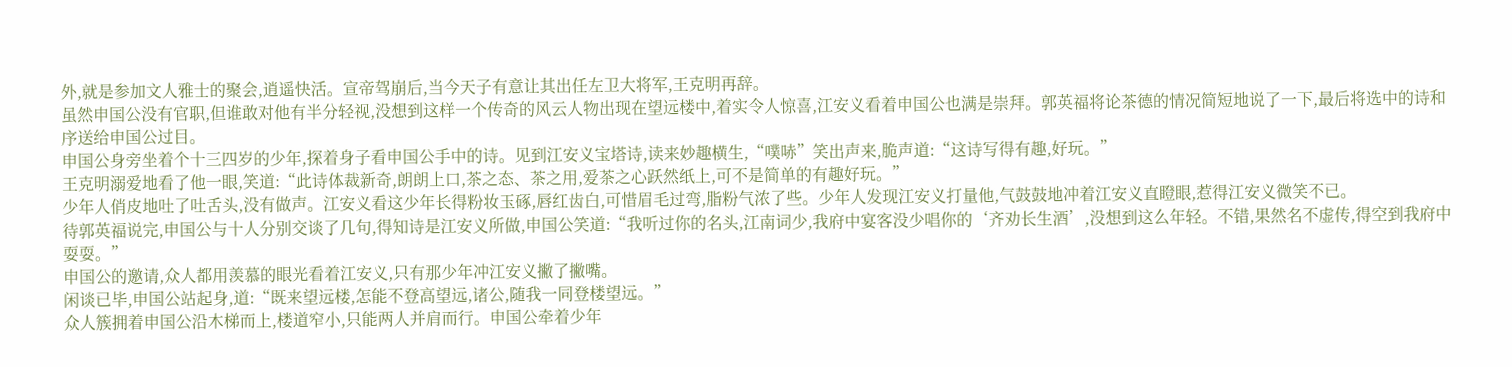外,就是参加文人雅士的聚会,逍遥快活。宣帝驾崩后,当今天子有意让其出任左卫大将军,王克明再辞。
虽然申国公没有官职,但谁敢对他有半分轻视,没想到这样一个传奇的风云人物出现在望远楼中,着实令人惊喜,江安义看着申国公也满是崇拜。郭英福将论茶德的情况简短地说了一下,最后将选中的诗和序送给申国公过目。
申国公身旁坐着个十三四岁的少年,探着身子看申国公手中的诗。见到江安义宝塔诗,读来妙趣横生,“噗哧”笑出声来,脆声道:“这诗写得有趣,好玩。”
王克明溺爱地看了他一眼,笑道:“此诗体裁新奇,朗朗上口,茶之态、茶之用,爱茶之心跃然纸上,可不是简单的有趣好玩。”
少年人俏皮地吐了吐舌头,没有做声。江安义看这少年长得粉妆玉硺,唇红齿白,可惜眉毛过弯,脂粉气浓了些。少年人发现江安义打量他,气鼓鼓地冲着江安义直瞪眼,惹得江安义微笑不已。
待郭英福说完,申国公与十人分别交谈了几句,得知诗是江安义所做,申国公笑道:“我听过你的名头,江南词少,我府中宴客没少唱你的‘齐劝长生酒’,没想到这么年轻。不错,果然名不虚传,得空到我府中耍耍。”
申国公的邀请,众人都用羡慕的眼光看着江安义,只有那少年冲江安义撇了撇嘴。
闲谈已毕,申国公站起身,道:“既来望远楼,怎能不登高望远,诸公,随我一同登楼望远。”
众人簇拥着申国公沿木梯而上,楼道窄小,只能两人并肩而行。申国公牵着少年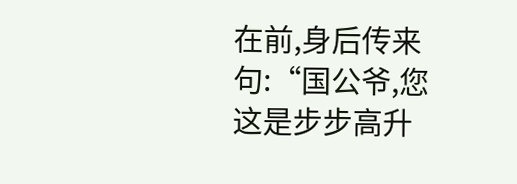在前,身后传来句:“国公爷,您这是步步高升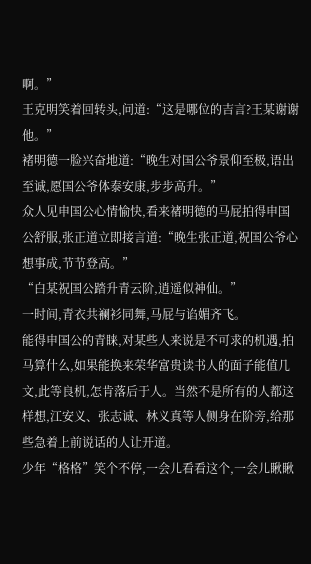啊。”
王克明笑着回转头,问道:“这是哪位的吉言?王某谢谢他。”
褚明德一脸兴奋地道:“晚生对国公爷景仰至极,语出至诚,愿国公爷体泰安康,步步高升。”
众人见申国公心情愉快,看来禇明德的马屁拍得申国公舒服,张正道立即接言道:“晚生张正道,祝国公爷心想事成,节节登高。”
“白某祝国公踏升青云阶,逍遥似神仙。”
一时间,青衣共襕衫同舞,马屁与谄媚齐飞。
能得申国公的青睐,对某些人来说是不可求的机遇,拍马算什么,如果能换来荣华富贵读书人的面子能值几文,此等良机,怎肯落后于人。当然不是所有的人都这样想,江安义、张志诚、林义真等人侧身在阶旁,给那些急着上前说话的人让开道。
少年“格格”笑个不停,一会儿看看这个,一会儿瞅瞅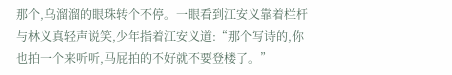那个,乌溜溜的眼珠转个不停。一眼看到江安义靠着栏杆与林义真轻声说笑,少年指着江安义道:“那个写诗的,你也拍一个来听听,马屁拍的不好就不要登楼了。”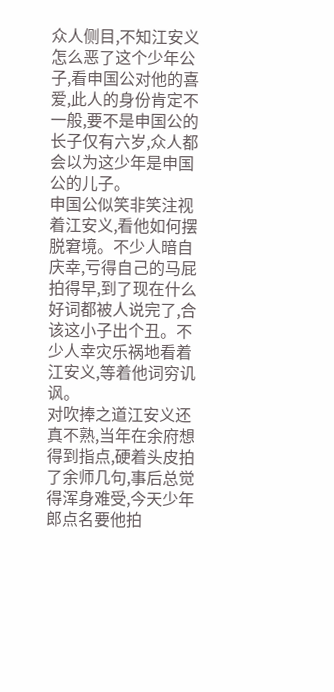众人侧目,不知江安义怎么恶了这个少年公子,看申国公对他的喜爱,此人的身份肯定不一般,要不是申国公的长子仅有六岁,众人都会以为这少年是申国公的儿子。
申国公似笑非笑注视着江安义,看他如何摆脱窘境。不少人暗自庆幸,亏得自己的马屁拍得早,到了现在什么好词都被人说完了,合该这小子出个丑。不少人幸灾乐祸地看着江安义,等着他词穷讥讽。
对吹捧之道江安义还真不熟,当年在余府想得到指点,硬着头皮拍了余师几句,事后总觉得浑身难受,今天少年郎点名要他拍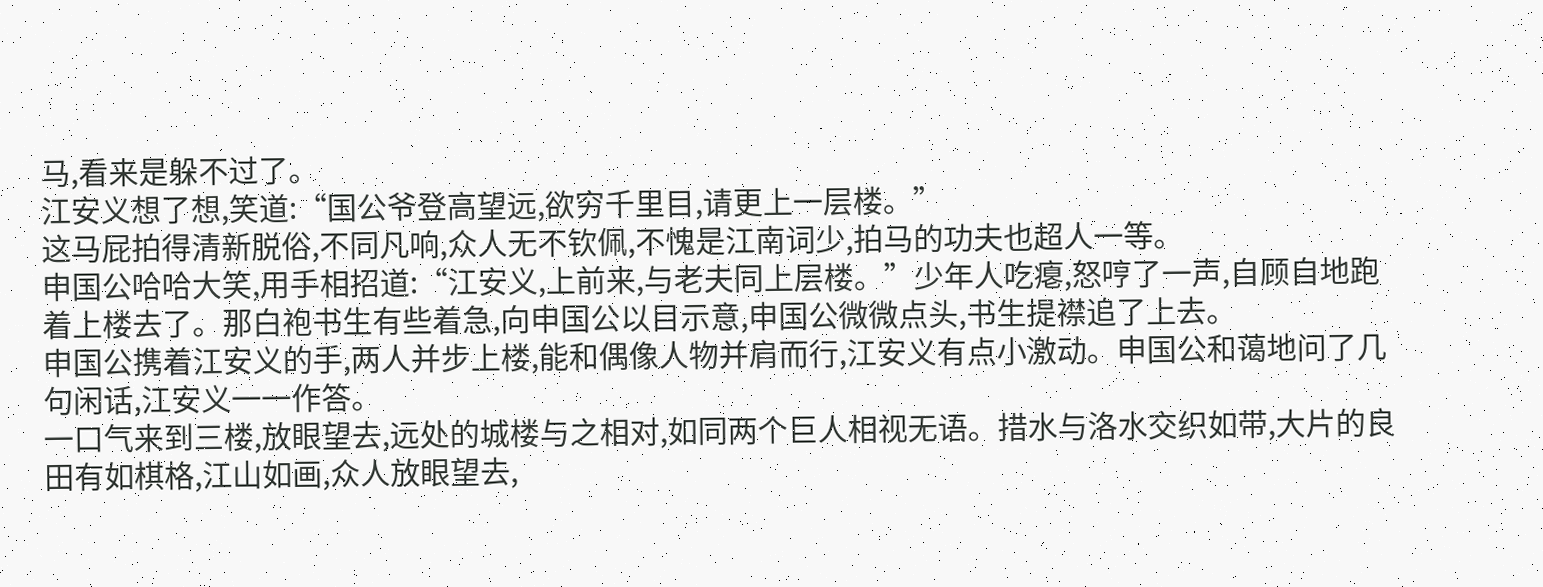马,看来是躲不过了。
江安义想了想,笑道:“国公爷登高望远,欲穷千里目,请更上一层楼。”
这马屁拍得清新脱俗,不同凡响,众人无不钦佩,不愧是江南词少,拍马的功夫也超人一等。
申国公哈哈大笑,用手相招道:“江安义,上前来,与老夫同上层楼。”少年人吃瘪,怒哼了一声,自顾自地跑着上楼去了。那白袍书生有些着急,向申国公以目示意,申国公微微点头,书生提襟追了上去。
申国公携着江安义的手,两人并步上楼,能和偶像人物并肩而行,江安义有点小激动。申国公和蔼地问了几句闲话,江安义一一作答。
一口气来到三楼,放眼望去,远处的城楼与之相对,如同两个巨人相视无语。措水与洛水交织如带,大片的良田有如棋格,江山如画,众人放眼望去,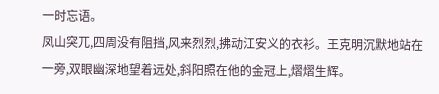一时忘语。
凤山突兀,四周没有阻挡,风来烈烈,拂动江安义的衣衫。王克明沉默地站在一旁,双眼幽深地望着远处,斜阳照在他的金冠上,熠熠生辉。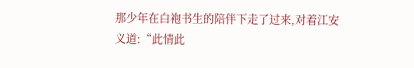那少年在白袍书生的陪伴下走了过来,对着江安义道:“此情此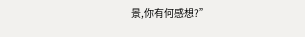景,你有何感想?”